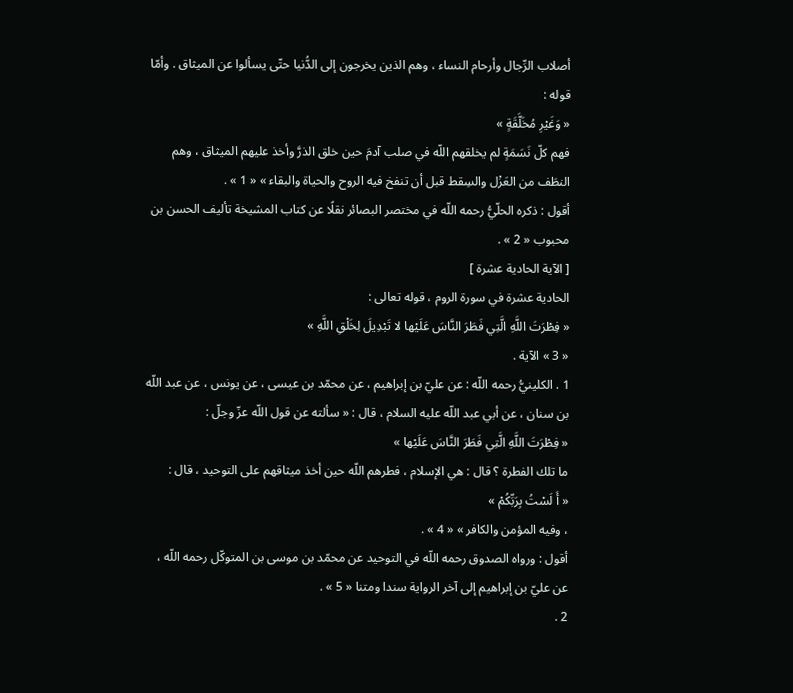أصلاب الرِّجال وأرحام النساء ، وهم الذين يخرجون إلى الدُّنيا حتّى يسألوا عن الميثاق . وأمّا قوله :
« وَغَيْرِ مُخَلَّقَةٍ »
فهم كلّ نَسَمَةٍ لم يخلقهم اللّه في صلب آدمَ حين خلق الذرَّ وأخذ عليهم الميثاق ، وهم النطَف من العَزْل والسِقط قبل أن تنفخ فيه الروح والحياة والبقاء » « 1 » .
أقول : ذكره الحلّيُّ رحمه اللّه في مختصر البصائر نقلًا عن كتاب المشيخة تأليف الحسن بن محبوب « 2 » .
[ الآية الحادية عشرة ]
الحادية عشرة في سورة الروم ، قوله تعالى :
« فِطْرَتَ اللَّهِ الَّتِي فَطَرَ النَّاسَ عَلَيْها لا تَبْدِيلَ لِخَلْقِ اللَّهِ »
« 3 » الآية .
1 . الكلينيُّ رحمه اللّه : عن عليّ بن إبراهيم ، عن محمّد بن عيسى ، عن يونس ، عن عبد اللّه بن سنان ، عن أبي عبد اللّه عليه السلام ، قال : « سألته عن قول اللّه عزّ وجلّ :
« فِطْرَتَ اللَّهِ الَّتِي فَطَرَ النَّاسَ عَلَيْها »
ما تلك الفطرة ؟ قال : هي الإسلام ، فطرهم اللّه حين أخذ ميثاقهم على التوحيد ، قال :
« أَ لَسْتُ بِرَبِّكُمْ »
، وفيه المؤمن والكافر » « 4 » .
أقول : ورواه الصدوق رحمه اللّه في التوحيد عن محمّد بن موسى بن المتوكّل رحمه اللّه ، عن عليّ بن إبراهيم إلى آخر الرواية سندا ومتنا « 5 » .
2 .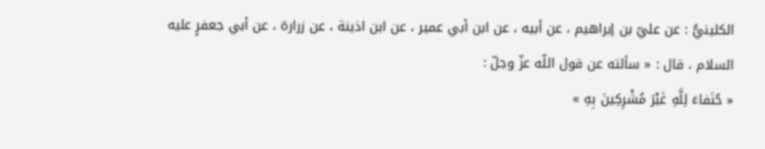الكلينيُّ : عن عليّ بن إبراهيم ، عن أبيه ، عن ابن أبي عمير ، عن ابن اذينة ، عن زرارة ، عن أبي جعفرٍ عليه السلام ، قال : « سألته عن قول اللّه عزّ وجلّ :
« حُنَفاءَ لِلَّهِ غَيْرَ مُشْرِكِينَ بِهِ »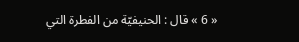« 6 » قال : الحنيفيّة من الفطرة التي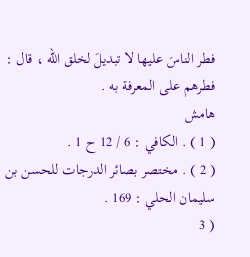فطر الناسَ عليها لا تبديلَ لخلق اللّه ، قال : فطرهم على المعرفة به .
هامش
( 1 ) . الكافي : 6 / 12 ح 1 .
( 2 ) . مختصر بصائر الدرجات للحسن بن سليمان الحلي : 169 .
( 3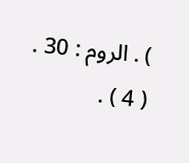) . الروم : 30 .
( 4 ) .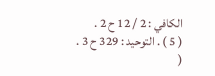الكافي : 2 / 12 ح 2 .
( 5 ) . التوحيد : 329 ح 3 .
(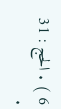6 ) . الحج : 31 .